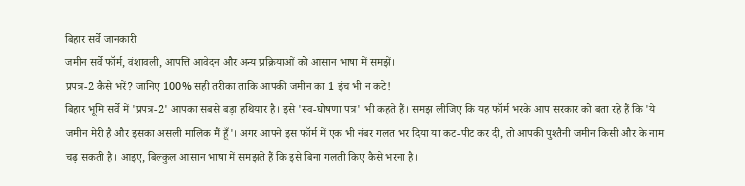बिहार सर्वे जानकारी
जमीन सर्वे फॉर्म, वंशावली, आपत्ति आवेदन और अन्य प्रक्रियाओं को आसान भाषा में समझें।
प्रपत्र-2 कैसे भरें? जानिए 100% सही तरीका ताकि आपकी जमीन का 1 इंच भी न कटे!
बिहार भूमि सर्वे में 'प्रपत्र-2' आपका सबसे बड़ा हथियार है। इसे 'स्व-घोषणा पत्र' भी कहते हैं। समझ लीजिए कि यह फॉर्म भरके आप सरकार को बता रहे हैं कि 'ये जमीन मेरी है और इसका असली मालिक मैं हूँ'। अगर आपने इस फॉर्म में एक भी नंबर गलत भर दिया या कट-पीट कर दी, तो आपकी पुश्तैनी जमीन किसी और के नाम चढ़ सकती है। आइए, बिल्कुल आसान भाषा में समझते हैं कि इसे बिना गलती किए कैसे भरना है।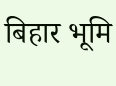बिहार भूमि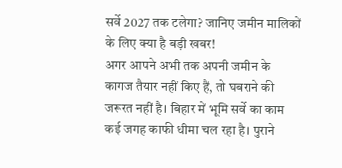सर्वे 2027 तक टलेगा? जानिए जमीन मालिकों के लिए क्या है बड़ी खबर!
अगर आपने अभी तक अपनी जमीन के कागज तैयार नहीं किए हैं, तो घबराने की जरूरत नहीं है। बिहार में भूमि सर्वे का काम कई जगह काफी धीमा चल रहा है। पुराने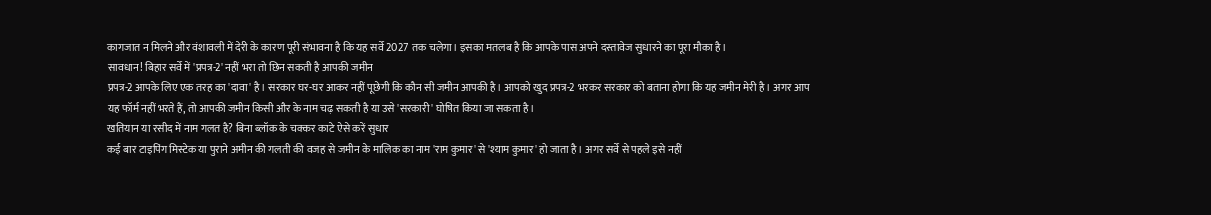कागजात न मिलने और वंशावली में देरी के कारण पूरी संभावना है कि यह सर्वे 2027 तक चलेगा। इसका मतलब है कि आपके पास अपने दस्तावेज सुधारने का पूरा मौका है।
सावधान! बिहार सर्वे में 'प्रपत्र-2' नहीं भरा तो छिन सकती है आपकी जमीन
प्रपत्र-2 आपके लिए एक तरह का 'दावा' है। सरकार घर-घर आकर नहीं पूछेगी कि कौन सी जमीन आपकी है। आपको खुद प्रपत्र-2 भरकर सरकार को बताना होगा कि यह जमीन मेरी है। अगर आप यह फॉर्म नहीं भरते हैं, तो आपकी जमीन किसी और के नाम चढ़ सकती है या उसे 'सरकारी' घोषित किया जा सकता है।
खतियान या रसीद में नाम गलत है? बिना ब्लॉक के चक्कर काटे ऐसे करें सुधार
कई बार टाइपिंग मिस्टेक या पुराने अमीन की गलती की वजह से जमीन के मालिक का नाम 'राम कुमार' से 'श्याम कुमार' हो जाता है। अगर सर्वे से पहले इसे नहीं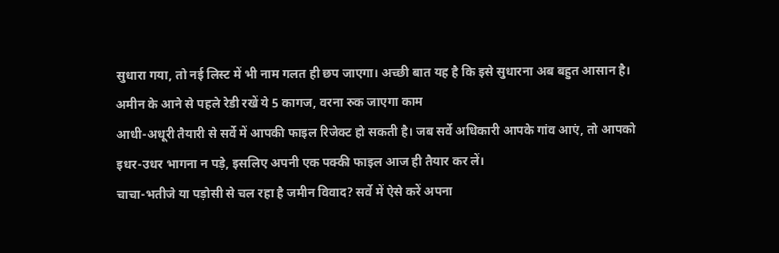सुधारा गया, तो नई लिस्ट में भी नाम गलत ही छप जाएगा। अच्छी बात यह है कि इसे सुधारना अब बहुत आसान है।
अमीन के आने से पहले रेडी रखें ये 5 कागज, वरना रुक जाएगा काम
आधी-अधूरी तैयारी से सर्वे में आपकी फाइल रिजेक्ट हो सकती है। जब सर्वे अधिकारी आपके गांव आएं, तो आपको इधर-उधर भागना न पड़े, इसलिए अपनी एक पक्की फाइल आज ही तैयार कर लें।
चाचा-भतीजे या पड़ोसी से चल रहा है जमीन विवाद? सर्वे में ऐसे करें अपना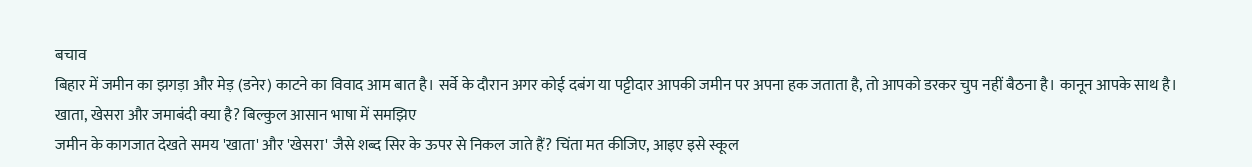बचाव
बिहार में जमीन का झगड़ा और मेड़ (डनेर) काटने का विवाद आम बात है। सर्वे के दौरान अगर कोई दबंग या पट्टीदार आपकी जमीन पर अपना हक जताता है, तो आपको डरकर चुप नहीं बैठना है। कानून आपके साथ है।
खाता, खेसरा और जमाबंदी क्या है? बिल्कुल आसान भाषा में समझिए
जमीन के कागजात देखते समय 'खाता' और 'खेसरा' जैसे शब्द सिर के ऊपर से निकल जाते हैं? चिंता मत कीजिए, आइए इसे स्कूल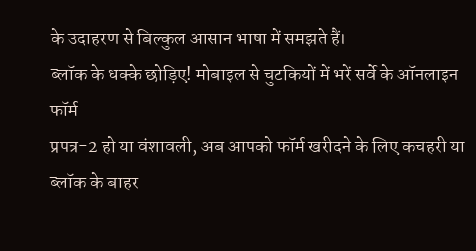के उदाहरण से बिल्कुल आसान भाषा में समझते हैं।
ब्लॉक के धक्के छोड़िए! मोबाइल से चुटकियों में भरें सर्वे के ऑनलाइन फॉर्म
प्रपत्र-2 हो या वंशावली, अब आपको फॉर्म खरीदने के लिए कचहरी या ब्लॉक के बाहर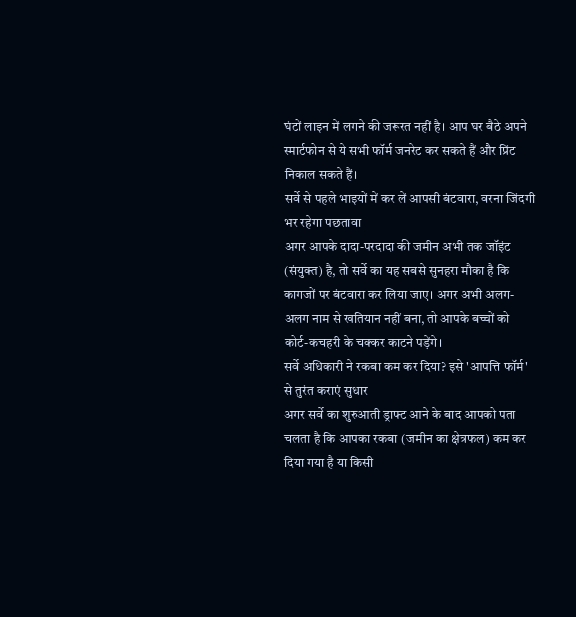घंटों लाइन में लगने की जरूरत नहीं है। आप घर बैठे अपने स्मार्टफोन से ये सभी फॉर्म जनरेट कर सकते हैं और प्रिंट निकाल सकते हैं।
सर्वे से पहले भाइयों में कर लें आपसी बंटवारा, वरना जिंदगी भर रहेगा पछतावा
अगर आपके दादा-परदादा की जमीन अभी तक जॉइंट (संयुक्त) है, तो सर्वे का यह सबसे सुनहरा मौका है कि कागजों पर बंटवारा कर लिया जाए। अगर अभी अलग-अलग नाम से खतियान नहीं बना, तो आपके बच्चों को कोर्ट-कचहरी के चक्कर काटने पड़ेंगे।
सर्वे अधिकारी ने रकबा कम कर दिया? इसे 'आपत्ति फॉर्म' से तुरंत कराएं सुधार
अगर सर्वे का शुरुआती ड्राफ्ट आने के बाद आपको पता चलता है कि आपका रकबा (जमीन का क्षेत्रफल) कम कर दिया गया है या किसी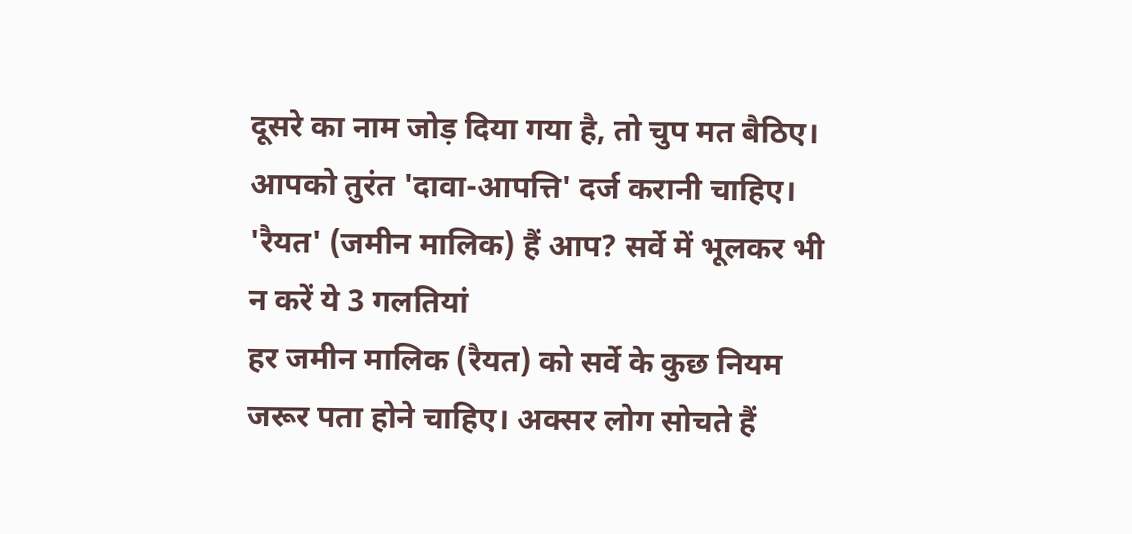दूसरे का नाम जोड़ दिया गया है, तो चुप मत बैठिए। आपको तुरंत 'दावा-आपत्ति' दर्ज करानी चाहिए।
'रैयत' (जमीन मालिक) हैं आप? सर्वे में भूलकर भी न करें ये 3 गलतियां
हर जमीन मालिक (रैयत) को सर्वे के कुछ नियम जरूर पता होने चाहिए। अक्सर लोग सोचते हैं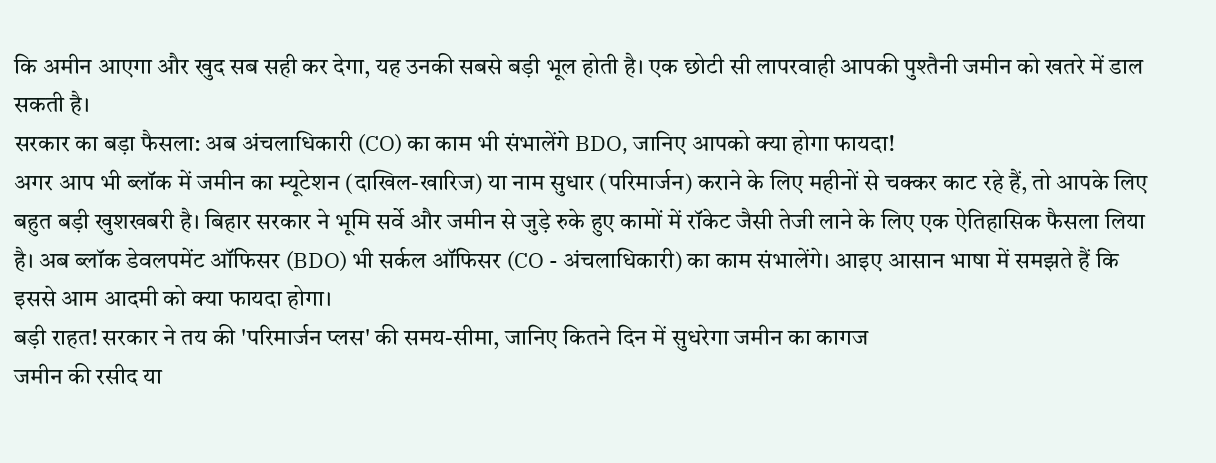कि अमीन आएगा और खुद सब सही कर देगा, यह उनकी सबसे बड़ी भूल होती है। एक छोटी सी लापरवाही आपकी पुश्तैनी जमीन को खतरे में डाल सकती है।
सरकार का बड़ा फैसला: अब अंचलाधिकारी (CO) का काम भी संभालेंगे BDO, जानिए आपको क्या होगा फायदा!
अगर आप भी ब्लॉक में जमीन का म्यूटेशन (दाखिल-खारिज) या नाम सुधार (परिमार्जन) कराने के लिए महीनों से चक्कर काट रहे हैं, तो आपके लिए बहुत बड़ी खुशखबरी है। बिहार सरकार ने भूमि सर्वे और जमीन से जुड़े रुके हुए कामों में रॉकेट जैसी तेजी लाने के लिए एक ऐतिहासिक फैसला लिया है। अब ब्लॉक डेवलपमेंट ऑफिसर (BDO) भी सर्कल ऑफिसर (CO - अंचलाधिकारी) का काम संभालेंगे। आइए आसान भाषा में समझते हैं कि इससे आम आदमी को क्या फायदा होगा।
बड़ी राहत! सरकार ने तय की 'परिमार्जन प्लस' की समय-सीमा, जानिए कितने दिन में सुधरेगा जमीन का कागज
जमीन की रसीद या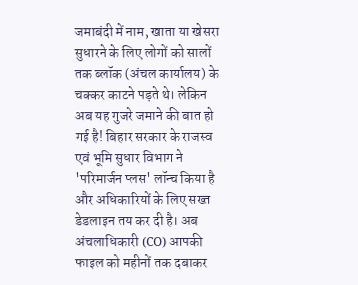जमाबंदी में नाम, खाता या खेसरा सुधारने के लिए लोगों को सालों तक ब्लॉक (अंचल कार्यालय) के चक्कर काटने पड़ते थे। लेकिन अब यह गुजरे जमाने की बात हो गई है! बिहार सरकार के राजस्व एवं भूमि सुधार विभाग ने 'परिमार्जन प्लस' लॉन्च किया है और अधिकारियों के लिए सख्त डेडलाइन तय कर दी है। अब अंचलाधिकारी (CO) आपकी फाइल को महीनों तक दबाकर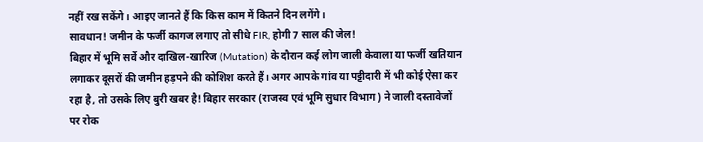नहीं रख सकेंगे। आइए जानते हैं कि किस काम में कितने दिन लगेंगे।
सावधान! जमीन के फर्जी कागज लगाए तो सीधे FIR, होगी 7 साल की जेल!
बिहार में भूमि सर्वे और दाखिल-खारिज (Mutation) के दौरान कई लोग जाली केवाला या फर्जी खतियान लगाकर दूसरों की जमीन हड़पने की कोशिश करते हैं। अगर आपके गांव या पट्टीदारी में भी कोई ऐसा कर रहा है, तो उसके लिए बुरी खबर है! बिहार सरकार (राजस्व एवं भूमि सुधार विभाग) ने जाली दस्तावेजों पर रोक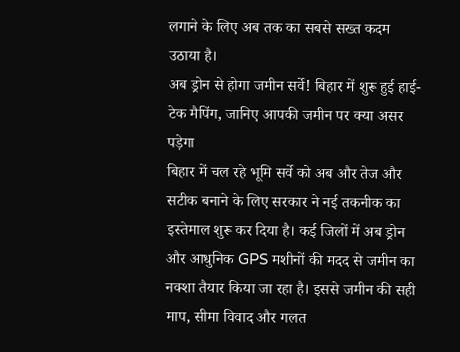लगाने के लिए अब तक का सबसे सख्त कदम उठाया है।
अब ड्रोन से होगा जमीन सर्वे! बिहार में शुरू हुई हाई-टेक मैपिंग, जानिए आपकी जमीन पर क्या असर पड़ेगा
बिहार में चल रहे भूमि सर्वे को अब और तेज और सटीक बनाने के लिए सरकार ने नई तकनीक का इस्तेमाल शुरू कर दिया है। कई जिलों में अब ड्रोन और आधुनिक GPS मशीनों की मदद से जमीन का नक्शा तैयार किया जा रहा है। इससे जमीन की सही माप, सीमा विवाद और गलत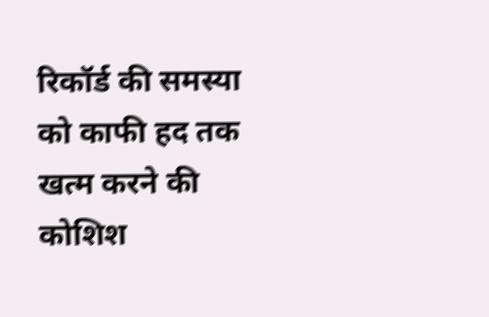रिकॉर्ड की समस्या को काफी हद तक खत्म करने की कोशिश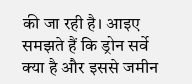की जा रही है। आइए समझते हैं कि ड्रोन सर्वे क्या है और इससे जमीन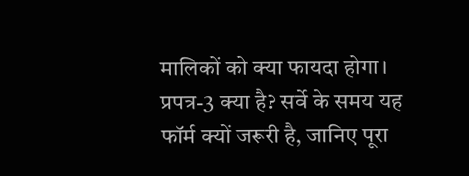मालिकों को क्या फायदा होगा।
प्रपत्र-3 क्या है? सर्वे के समय यह फॉर्म क्यों जरूरी है, जानिए पूरा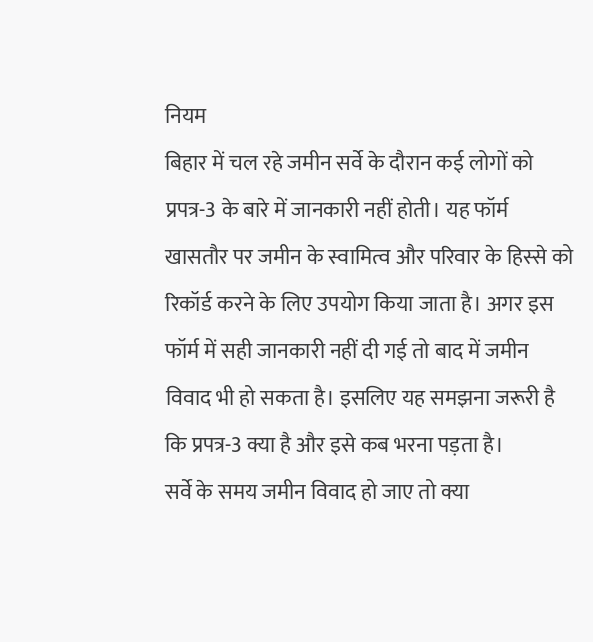नियम
बिहार में चल रहे जमीन सर्वे के दौरान कई लोगों को प्रपत्र-3 के बारे में जानकारी नहीं होती। यह फॉर्म खासतौर पर जमीन के स्वामित्व और परिवार के हिस्से को रिकॉर्ड करने के लिए उपयोग किया जाता है। अगर इस फॉर्म में सही जानकारी नहीं दी गई तो बाद में जमीन विवाद भी हो सकता है। इसलिए यह समझना जरूरी है कि प्रपत्र-3 क्या है और इसे कब भरना पड़ता है।
सर्वे के समय जमीन विवाद हो जाए तो क्या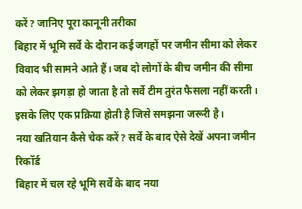करें? जानिए पूरा कानूनी तरीका
बिहार में भूमि सर्वे के दौरान कई जगहों पर जमीन सीमा को लेकर विवाद भी सामने आते हैं। जब दो लोगों के बीच जमीन की सीमा को लेकर झगड़ा हो जाता है तो सर्वे टीम तुरंत फैसला नहीं करती। इसके लिए एक प्रक्रिया होती है जिसे समझना जरूरी है।
नया खतियान कैसे चेक करें? सर्वे के बाद ऐसे देखें अपना जमीन रिकॉर्ड
बिहार में चल रहे भूमि सर्वे के बाद नया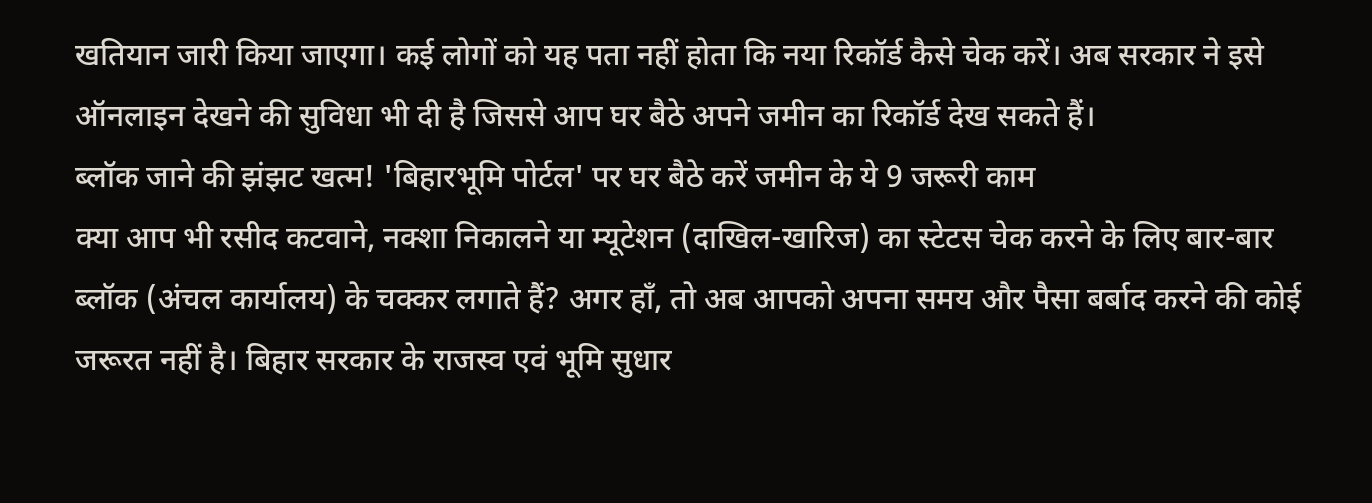खतियान जारी किया जाएगा। कई लोगों को यह पता नहीं होता कि नया रिकॉर्ड कैसे चेक करें। अब सरकार ने इसे ऑनलाइन देखने की सुविधा भी दी है जिससे आप घर बैठे अपने जमीन का रिकॉर्ड देख सकते हैं।
ब्लॉक जाने की झंझट खत्म! 'बिहारभूमि पोर्टल' पर घर बैठे करें जमीन के ये 9 जरूरी काम
क्या आप भी रसीद कटवाने, नक्शा निकालने या म्यूटेशन (दाखिल-खारिज) का स्टेटस चेक करने के लिए बार-बार ब्लॉक (अंचल कार्यालय) के चक्कर लगाते हैं? अगर हाँ, तो अब आपको अपना समय और पैसा बर्बाद करने की कोई जरूरत नहीं है। बिहार सरकार के राजस्व एवं भूमि सुधार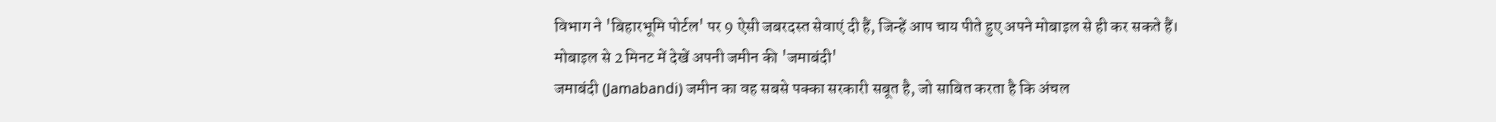विभाग ने 'बिहारभूमि पोर्टल' पर 9 ऐसी जबरदस्त सेवाएं दी हैं, जिन्हें आप चाय पीते हुए अपने मोबाइल से ही कर सकते हैं।
मोबाइल से 2 मिनट में देखें अपनी जमीन की 'जमाबंदी'
जमाबंदी (Jamabandi) जमीन का वह सबसे पक्का सरकारी सबूत है, जो साबित करता है कि अंचल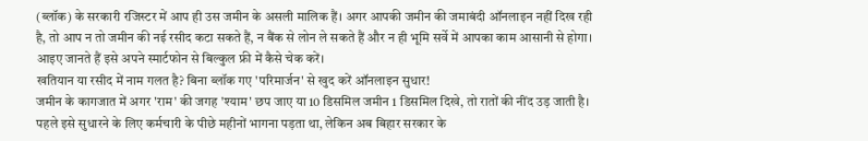(ब्लॉक) के सरकारी रजिस्टर में आप ही उस जमीन के असली मालिक हैं। अगर आपकी जमीन की जमाबंदी ऑनलाइन नहीं दिख रही है, तो आप न तो जमीन की नई रसीद कटा सकते हैं, न बैंक से लोन ले सकते हैं और न ही भूमि सर्वे में आपका काम आसानी से होगा। आइए जानते हैं इसे अपने स्मार्टफोन से बिल्कुल फ्री में कैसे चेक करें।
खतियान या रसीद में नाम गलत है? बिना ब्लॉक गए 'परिमार्जन' से खुद करें ऑनलाइन सुधार!
जमीन के कागजात में अगर 'राम' की जगह 'श्याम' छप जाए या 10 डिसमिल जमीन 1 डिसमिल दिखे, तो रातों की नींद उड़ जाती है। पहले इसे सुधारने के लिए कर्मचारी के पीछे महीनों भागना पड़ता था, लेकिन अब बिहार सरकार के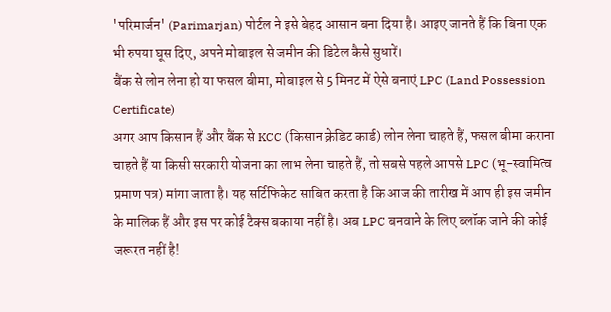'परिमार्जन' (Parimarjan) पोर्टल ने इसे बेहद आसान बना दिया है। आइए जानते हैं कि बिना एक भी रुपया घूस दिए, अपने मोबाइल से जमीन की डिटेल कैसे सुधारें।
बैंक से लोन लेना हो या फसल बीमा, मोबाइल से 5 मिनट में ऐसे बनाएं LPC (Land Possession Certificate)
अगर आप किसान हैं और बैंक से KCC (किसान क्रेडिट कार्ड) लोन लेना चाहते हैं, फसल बीमा कराना चाहते हैं या किसी सरकारी योजना का लाभ लेना चाहते हैं, तो सबसे पहले आपसे LPC (भू-स्वामित्व प्रमाण पत्र) मांगा जाता है। यह सर्टिफिकेट साबित करता है कि आज की तारीख में आप ही इस जमीन के मालिक हैं और इस पर कोई टैक्स बकाया नहीं है। अब LPC बनवाने के लिए ब्लॉक जाने की कोई जरूरत नहीं है!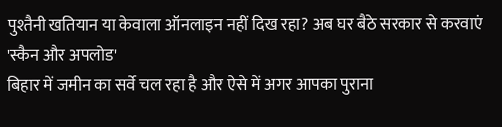पुश्तैनी खतियान या केवाला ऑनलाइन नहीं दिख रहा? अब घर बैठे सरकार से करवाएं 'स्कैन और अपलोड'
बिहार में जमीन का सर्वे चल रहा है और ऐसे में अगर आपका पुराना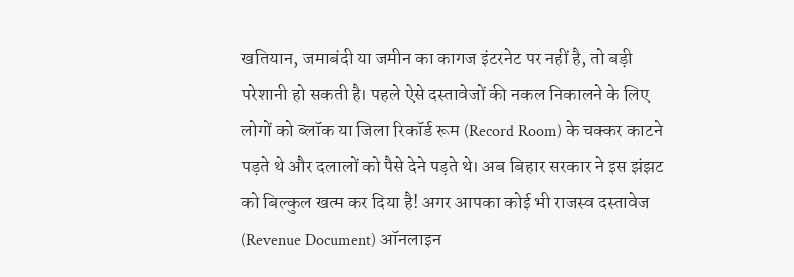खतियान, जमाबंदी या जमीन का कागज इंटरनेट पर नहीं है, तो बड़ी परेशानी हो सकती है। पहले ऐसे दस्तावेजों की नकल निकालने के लिए लोगों को ब्लॉक या जिला रिकॉर्ड रूम (Record Room) के चक्कर काटने पड़ते थे और दलालों को पैसे देने पड़ते थे। अब बिहार सरकार ने इस झंझट को बिल्कुल खत्म कर दिया है! अगर आपका कोई भी राजस्व दस्तावेज (Revenue Document) ऑनलाइन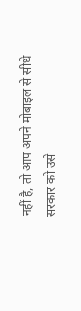नहीं है, तो आप अपने मोबाइल से सीधे सरकार को उसे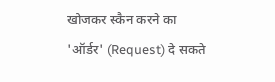खोजकर स्कैन करने का 'ऑर्डर' (Request) दे सकते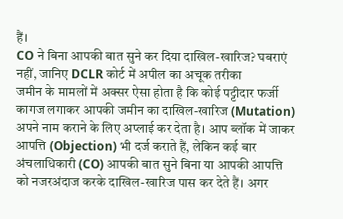हैं।
CO ने बिना आपकी बात सुने कर दिया दाखिल-खारिज? घबराएं नहीं, जानिए DCLR कोर्ट में अपील का अचूक तरीका
जमीन के मामलों में अक्सर ऐसा होता है कि कोई पट्टीदार फर्जी कागज लगाकर आपकी जमीन का दाखिल-खारिज (Mutation) अपने नाम कराने के लिए अप्लाई कर देता है। आप ब्लॉक में जाकर आपत्ति (Objection) भी दर्ज कराते हैं, लेकिन कई बार अंचलाधिकारी (CO) आपकी बात सुने बिना या आपकी आपत्ति को नजरअंदाज करके दाखिल-खारिज पास कर देते हैं। अगर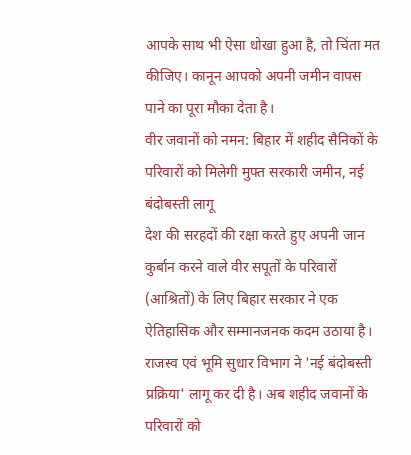आपके साथ भी ऐसा धोखा हुआ है, तो चिंता मत कीजिए। कानून आपको अपनी जमीन वापस पाने का पूरा मौका देता है।
वीर जवानों को नमन: बिहार में शहीद सैनिकों के परिवारों को मिलेगी मुफ्त सरकारी जमीन, नई बंदोबस्ती लागू
देश की सरहदों की रक्षा करते हुए अपनी जान कुर्बान करने वाले वीर सपूतों के परिवारों (आश्रितों) के लिए बिहार सरकार ने एक ऐतिहासिक और सम्मानजनक कदम उठाया है। राजस्व एवं भूमि सुधार विभाग ने 'नई बंदोबस्ती प्रक्रिया' लागू कर दी है। अब शहीद जवानों के परिवारों को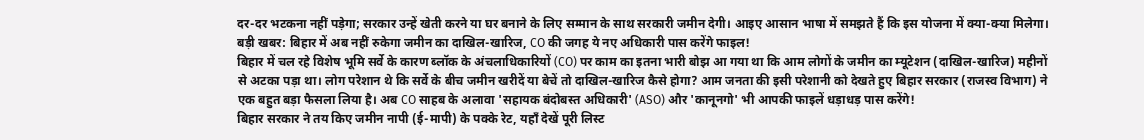दर-दर भटकना नहीं पड़ेगा; सरकार उन्हें खेती करने या घर बनाने के लिए सम्मान के साथ सरकारी जमीन देगी। आइए आसान भाषा में समझते हैं कि इस योजना में क्या-क्या मिलेगा।
बड़ी खबर: बिहार में अब नहीं रुकेगा जमीन का दाखिल-खारिज, CO की जगह ये नए अधिकारी पास करेंगे फाइल!
बिहार में चल रहे विशेष भूमि सर्वे के कारण ब्लॉक के अंचलाधिकारियों (CO) पर काम का इतना भारी बोझ आ गया था कि आम लोगों के जमीन का म्यूटेशन (दाखिल-खारिज) महीनों से अटका पड़ा था। लोग परेशान थे कि सर्वे के बीच जमीन खरीदें या बेचें तो दाखिल-खारिज कैसे होगा? आम जनता की इसी परेशानी को देखते हुए बिहार सरकार (राजस्व विभाग) ने एक बहुत बड़ा फैसला लिया है। अब CO साहब के अलावा 'सहायक बंदोबस्त अधिकारी' (ASO) और 'कानूनगो' भी आपकी फाइलें धड़ाधड़ पास करेंगे!
बिहार सरकार ने तय किए जमीन नापी (ई-मापी) के पक्के रेट, यहाँ देखें पूरी लिस्ट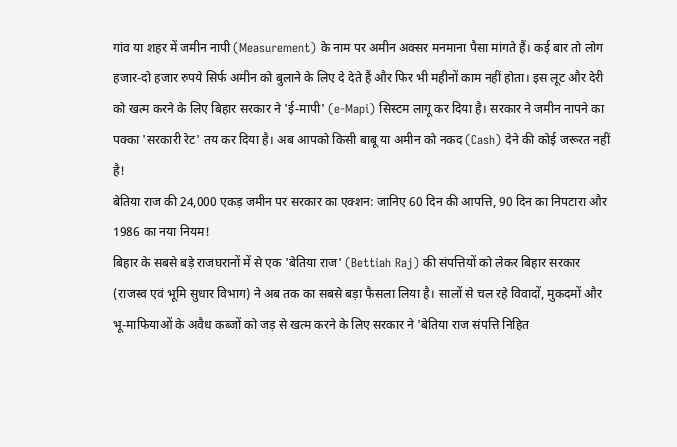गांव या शहर में जमीन नापी (Measurement) के नाम पर अमीन अक्सर मनमाना पैसा मांगते हैं। कई बार तो लोग हजार-दो हजार रुपये सिर्फ अमीन को बुलाने के लिए दे देते हैं और फिर भी महीनों काम नहीं होता। इस लूट और देरी को खत्म करने के लिए बिहार सरकार ने 'ई-मापी' (e-Mapi) सिस्टम लागू कर दिया है। सरकार ने जमीन नापने का पक्का 'सरकारी रेट' तय कर दिया है। अब आपको किसी बाबू या अमीन को नकद (Cash) देने की कोई जरूरत नहीं है!
बेतिया राज की 24,000 एकड़ जमीन पर सरकार का एक्शन: जानिए 60 दिन की आपत्ति, 90 दिन का निपटारा और 1986 का नया नियम!
बिहार के सबसे बड़े राजघरानों में से एक 'बेतिया राज' (Bettiah Raj) की संपत्तियों को लेकर बिहार सरकार (राजस्व एवं भूमि सुधार विभाग) ने अब तक का सबसे बड़ा फैसला लिया है। सालों से चल रहे विवादों, मुकदमों और भू-माफियाओं के अवैध कब्जों को जड़ से खत्म करने के लिए सरकार ने 'बेतिया राज संपत्ति निहित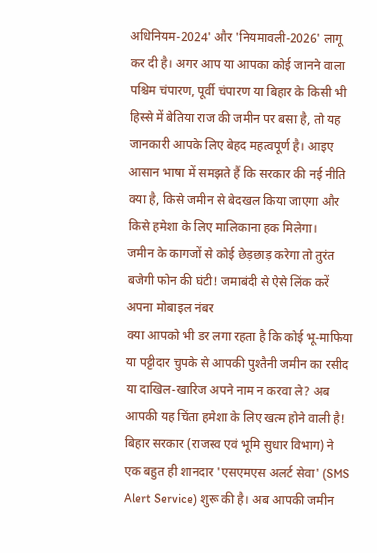अधिनियम-2024' और 'नियमावली-2026' लागू कर दी है। अगर आप या आपका कोई जानने वाला पश्चिम चंपारण, पूर्वी चंपारण या बिहार के किसी भी हिस्से में बेतिया राज की जमीन पर बसा है, तो यह जानकारी आपके लिए बेहद महत्वपूर्ण है। आइए आसान भाषा में समझते हैं कि सरकार की नई नीति क्या है, किसे जमीन से बेदखल किया जाएगा और किसे हमेशा के लिए मालिकाना हक मिलेगा।
जमीन के कागजों से कोई छेड़छाड़ करेगा तो तुरंत बजेगी फोन की घंटी! जमाबंदी से ऐसे लिंक करें अपना मोबाइल नंबर
क्या आपको भी डर लगा रहता है कि कोई भू-माफिया या पट्टीदार चुपके से आपकी पुश्तैनी जमीन का रसीद या दाखिल-खारिज अपने नाम न करवा ले? अब आपकी यह चिंता हमेशा के लिए खत्म होने वाली है! बिहार सरकार (राजस्व एवं भूमि सुधार विभाग) ने एक बहुत ही शानदार 'एसएमएस अलर्ट सेवा' (SMS Alert Service) शुरू की है। अब आपकी जमीन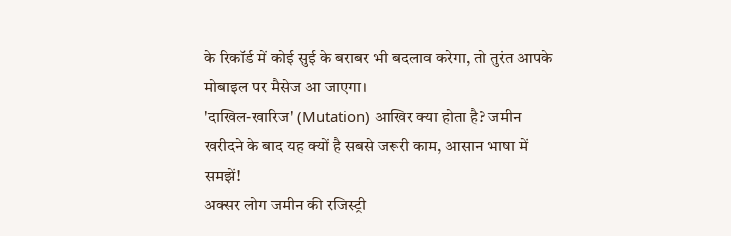के रिकॉर्ड में कोई सुई के बराबर भी बदलाव करेगा, तो तुरंत आपके मोबाइल पर मैसेज आ जाएगा।
'दाखिल-खारिज' (Mutation) आखिर क्या होता है? जमीन खरीदने के बाद यह क्यों है सबसे जरूरी काम, आसान भाषा में समझें!
अक्सर लोग जमीन की रजिस्ट्री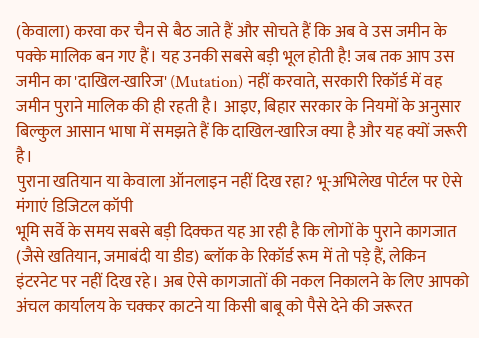(केवाला) करवा कर चैन से बैठ जाते हैं और सोचते हैं कि अब वे उस जमीन के पक्के मालिक बन गए हैं। यह उनकी सबसे बड़ी भूल होती है! जब तक आप उस जमीन का 'दाखिल-खारिज' (Mutation) नहीं करवाते, सरकारी रिकॉर्ड में वह जमीन पुराने मालिक की ही रहती है। आइए, बिहार सरकार के नियमों के अनुसार बिल्कुल आसान भाषा में समझते हैं कि दाखिल-खारिज क्या है और यह क्यों जरूरी है।
पुराना खतियान या केवाला ऑनलाइन नहीं दिख रहा? भू-अभिलेख पोर्टल पर ऐसे मंगाएं डिजिटल कॉपी
भूमि सर्वे के समय सबसे बड़ी दिक्कत यह आ रही है कि लोगों के पुराने कागजात (जैसे खतियान, जमाबंदी या डीड) ब्लॉक के रिकॉर्ड रूम में तो पड़े हैं, लेकिन इंटरनेट पर नहीं दिख रहे। अब ऐसे कागजातों की नकल निकालने के लिए आपको अंचल कार्यालय के चक्कर काटने या किसी बाबू को पैसे देने की जरूरत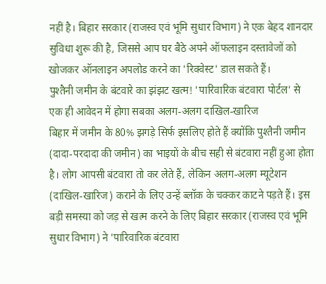नहीं है। बिहार सरकार (राजस्व एवं भूमि सुधार विभाग) ने एक बेहद शानदार सुविधा शुरू की है, जिससे आप घर बैठे अपने ऑफलाइन दस्तावेजों को खोजकर ऑनलाइन अपलोड करने का 'रिक्वेस्ट' डाल सकते हैं।
पुश्तैनी जमीन के बंटवारे का झंझट खत्म! 'पारिवारिक बंटवारा पोर्टल' से एक ही आवेदन में होगा सबका अलग-अलग दाखिल-खारिज
बिहार में जमीन के 80% झगड़े सिर्फ इसलिए होते हैं क्योंकि पुश्तैनी जमीन (दादा-परदादा की जमीन) का भाइयों के बीच सही से बंटवारा नहीं हुआ होता है। लोग आपसी बंटवारा तो कर लेते हैं, लेकिन अलग-अलग म्यूटेशन (दाखिल-खारिज) कराने के लिए उन्हें ब्लॉक के चक्कर काटने पड़ते हैं। इस बड़ी समस्या को जड़ से खत्म करने के लिए बिहार सरकार (राजस्व एवं भूमि सुधार विभाग) ने 'पारिवारिक बंटवारा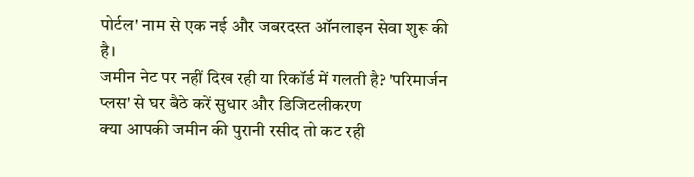पोर्टल' नाम से एक नई और जबरदस्त ऑनलाइन सेवा शुरू की है।
जमीन नेट पर नहीं दिख रही या रिकॉर्ड में गलती है? 'परिमार्जन प्लस' से घर बैठे करें सुधार और डिजिटलीकरण
क्या आपकी जमीन की पुरानी रसीद तो कट रही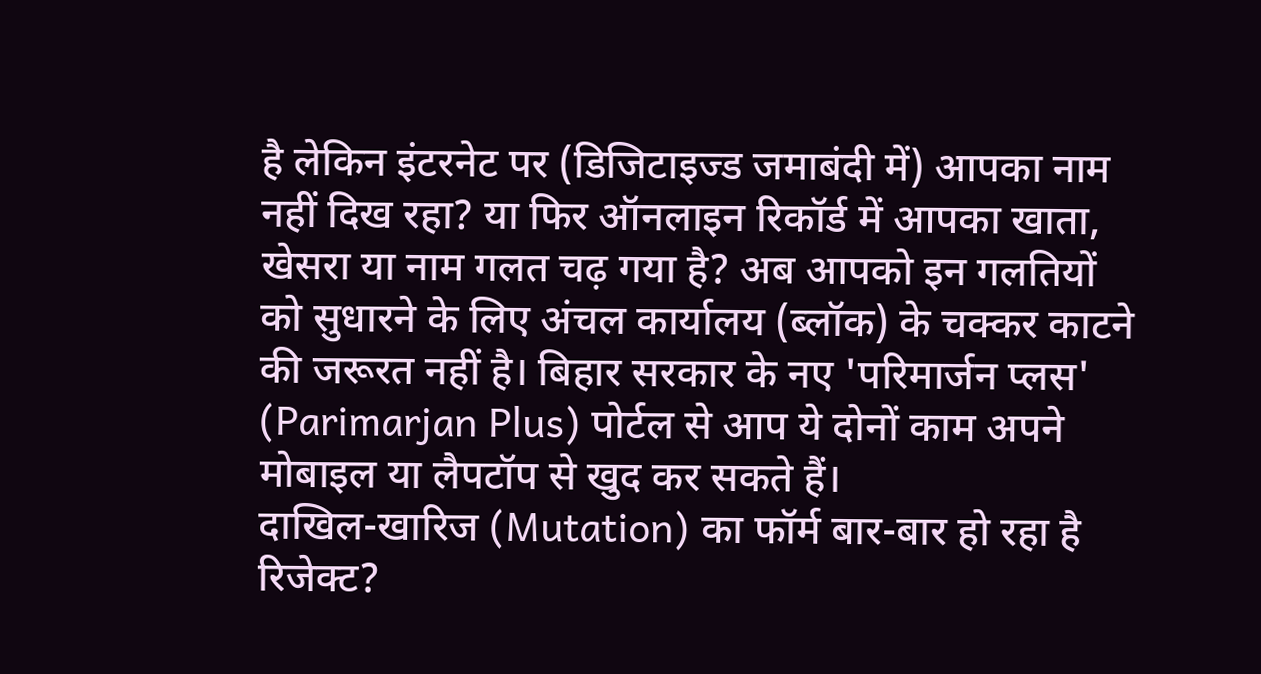है लेकिन इंटरनेट पर (डिजिटाइज्ड जमाबंदी में) आपका नाम नहीं दिख रहा? या फिर ऑनलाइन रिकॉर्ड में आपका खाता, खेसरा या नाम गलत चढ़ गया है? अब आपको इन गलतियों को सुधारने के लिए अंचल कार्यालय (ब्लॉक) के चक्कर काटने की जरूरत नहीं है। बिहार सरकार के नए 'परिमार्जन प्लस' (Parimarjan Plus) पोर्टल से आप ये दोनों काम अपने मोबाइल या लैपटॉप से खुद कर सकते हैं।
दाखिल-खारिज (Mutation) का फॉर्म बार-बार हो रहा है रिजेक्ट?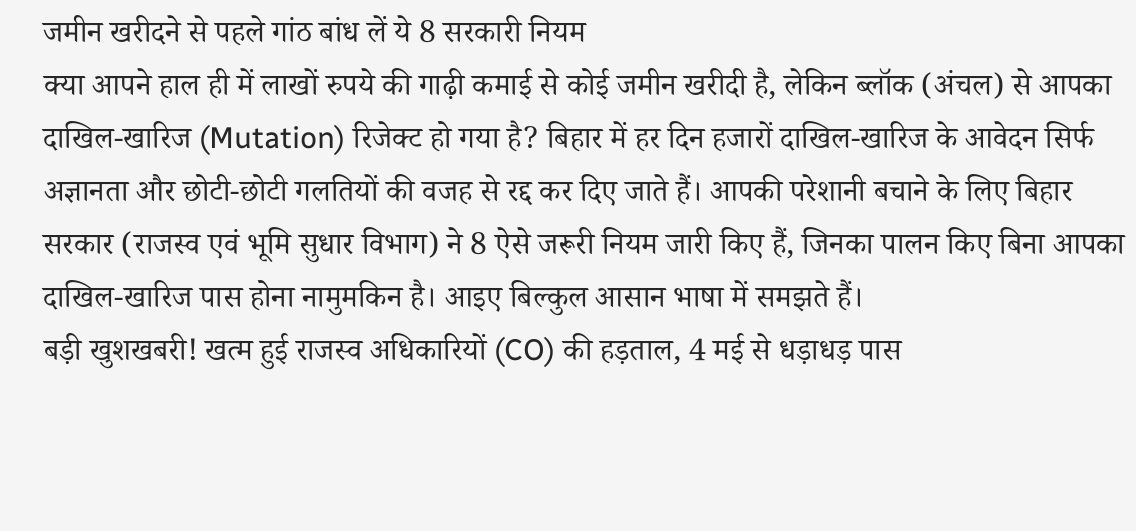जमीन खरीदने से पहले गांठ बांध लें ये 8 सरकारी नियम
क्या आपने हाल ही में लाखों रुपये की गाढ़ी कमाई से कोई जमीन खरीदी है, लेकिन ब्लॉक (अंचल) से आपका दाखिल-खारिज (Mutation) रिजेक्ट हो गया है? बिहार में हर दिन हजारों दाखिल-खारिज के आवेदन सिर्फ अज्ञानता और छोटी-छोटी गलतियों की वजह से रद्द कर दिए जाते हैं। आपकी परेशानी बचाने के लिए बिहार सरकार (राजस्व एवं भूमि सुधार विभाग) ने 8 ऐसे जरूरी नियम जारी किए हैं, जिनका पालन किए बिना आपका दाखिल-खारिज पास होना नामुमकिन है। आइए बिल्कुल आसान भाषा में समझते हैं।
बड़ी खुशखबरी! खत्म हुई राजस्व अधिकारियों (CO) की हड़ताल, 4 मई से धड़ाधड़ पास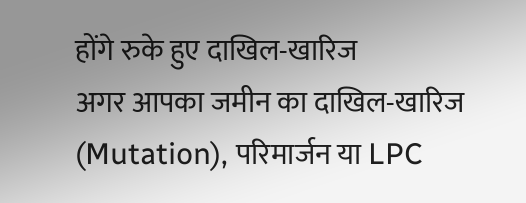होंगे रुके हुए दाखिल-खारिज
अगर आपका जमीन का दाखिल-खारिज (Mutation), परिमार्जन या LPC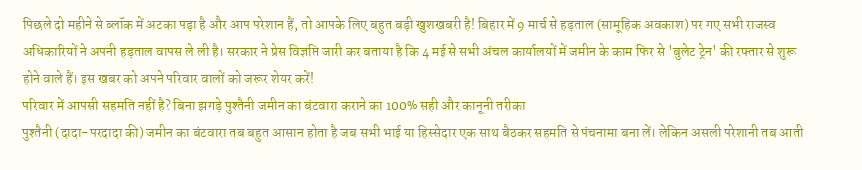पिछले दो महीने से ब्लॉक में अटका पड़ा है और आप परेशान हैं, तो आपके लिए बहुत बड़ी खुशखबरी है! बिहार में 9 मार्च से हड़ताल (सामूहिक अवकाश) पर गए सभी राजस्व अधिकारियों ने अपनी हड़ताल वापस ले ली है। सरकार ने प्रेस विज्ञप्ति जारी कर बताया है कि 4 मई से सभी अंचल कार्यालयों में जमीन के काम फिर से 'बुलेट ट्रेन' की रफ्तार से शुरू होने वाले हैं। इस खबर को अपने परिवार वालों को जरूर शेयर करें!
परिवार में आपसी सहमति नहीं है? बिना झगड़े पुश्तैनी जमीन का बंटवारा कराने का 100% सही और कानूनी तरीका
पुश्तैनी (दादा-परदादा की) जमीन का बंटवारा तब बहुत आसान होता है जब सभी भाई या हिस्सेदार एक साथ बैठकर सहमति से पंचनामा बना लें। लेकिन असली परेशानी तब आती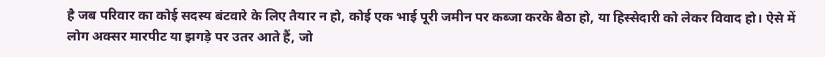है जब परिवार का कोई सदस्य बंटवारे के लिए तैयार न हो, कोई एक भाई पूरी जमीन पर कब्जा करके बैठा हो, या हिस्सेदारी को लेकर विवाद हो। ऐसे में लोग अक्सर मारपीट या झगड़े पर उतर आते हैं, जो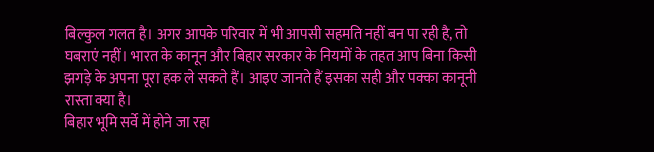बिल्कुल गलत है। अगर आपके परिवार में भी आपसी सहमति नहीं बन पा रही है, तो घबराएं नहीं। भारत के कानून और बिहार सरकार के नियमों के तहत आप बिना किसी झगड़े के अपना पूरा हक ले सकते हैं। आइए जानते हैं इसका सही और पक्का कानूनी रास्ता क्या है।
बिहार भूमि सर्वे में होने जा रहा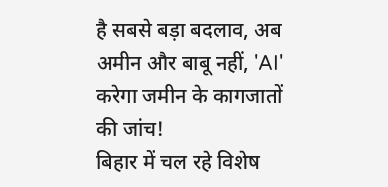है सबसे बड़ा बदलाव, अब अमीन और बाबू नहीं, 'AI' करेगा जमीन के कागजातों की जांच!
बिहार में चल रहे विशेष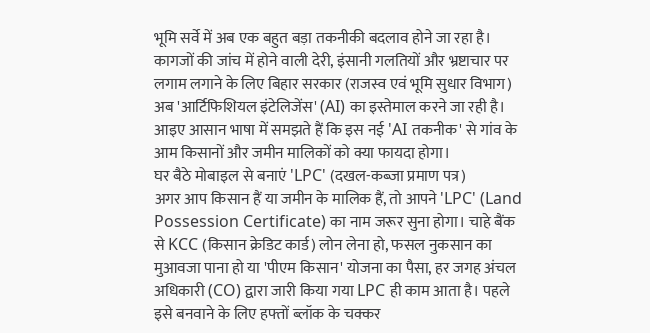भूमि सर्वे में अब एक बहुत बड़ा तकनीकी बदलाव होने जा रहा है। कागजों की जांच में होने वाली देरी, इंसानी गलतियों और भ्रष्टाचार पर लगाम लगाने के लिए बिहार सरकार (राजस्व एवं भूमि सुधार विभाग) अब 'आर्टिफिशियल इंटेलिजेंस' (AI) का इस्तेमाल करने जा रही है। आइए आसान भाषा में समझते हैं कि इस नई 'AI तकनीक' से गांव के आम किसानों और जमीन मालिकों को क्या फायदा होगा।
घर बैठे मोबाइल से बनाएं 'LPC' (दखल-कब्जा प्रमाण पत्र)
अगर आप किसान हैं या जमीन के मालिक हैं, तो आपने 'LPC' (Land Possession Certificate) का नाम जरूर सुना होगा। चाहे बैंक से KCC (किसान क्रेडिट कार्ड) लोन लेना हो, फसल नुकसान का मुआवजा पाना हो या 'पीएम किसान' योजना का पैसा, हर जगह अंचल अधिकारी (CO) द्वारा जारी किया गया LPC ही काम आता है। पहले इसे बनवाने के लिए हफ्तों ब्लॉक के चक्कर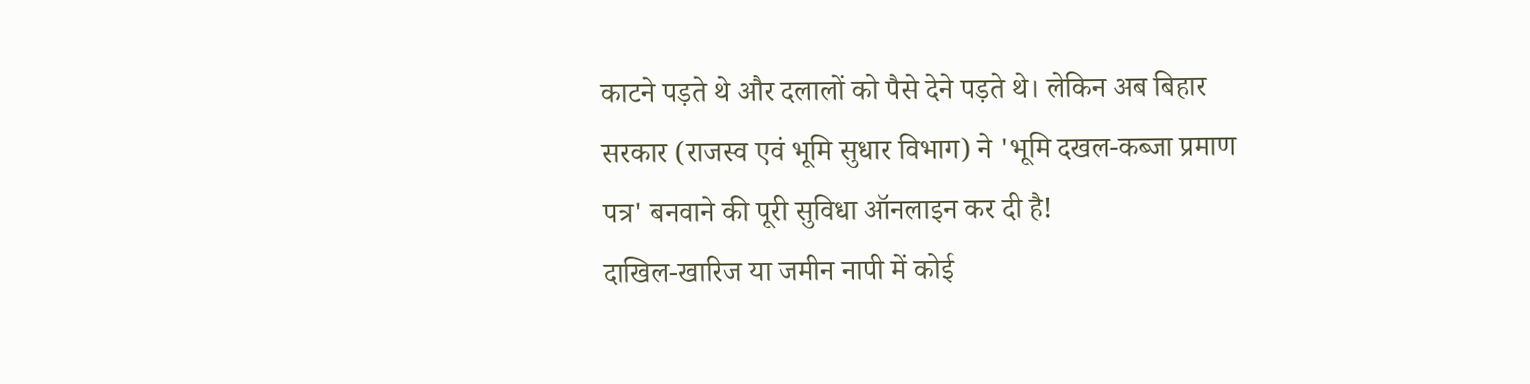काटने पड़ते थे और दलालों को पैसे देने पड़ते थे। लेकिन अब बिहार सरकार (राजस्व एवं भूमि सुधार विभाग) ने 'भूमि दखल-कब्जा प्रमाण पत्र' बनवाने की पूरी सुविधा ऑनलाइन कर दी है!
दाखिल-खारिज या जमीन नापी में कोई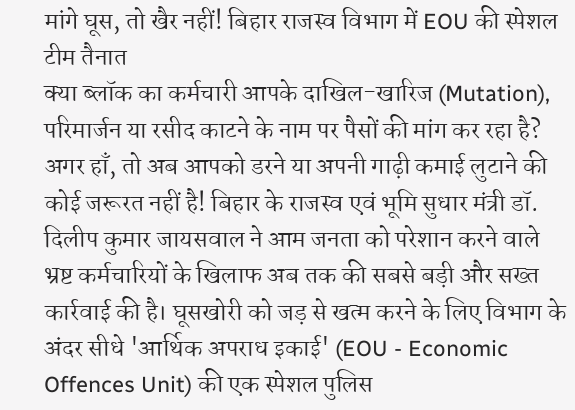मांगे घूस, तो खैर नहीं! बिहार राजस्व विभाग में EOU की स्पेशल टीम तैनात
क्या ब्लॉक का कर्मचारी आपके दाखिल-खारिज (Mutation), परिमार्जन या रसीद काटने के नाम पर पैसों की मांग कर रहा है? अगर हाँ, तो अब आपको डरने या अपनी गाढ़ी कमाई लुटाने की कोई जरूरत नहीं है! बिहार के राजस्व एवं भूमि सुधार मंत्री डॉ. दिलीप कुमार जायसवाल ने आम जनता को परेशान करने वाले भ्रष्ट कर्मचारियों के खिलाफ अब तक की सबसे बड़ी और सख्त कार्रवाई की है। घूसखोरी को जड़ से खत्म करने के लिए विभाग के अंदर सीधे 'आर्थिक अपराध इकाई' (EOU - Economic Offences Unit) की एक स्पेशल पुलिस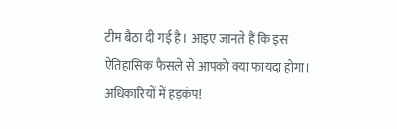टीम बैठा दी गई है। आइए जानते हैं कि इस ऐतिहासिक फैसले से आपको क्या फायदा होगा।
अधिकारियों में हड़कंप!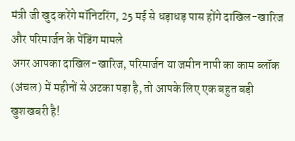मंत्री जी खुद करेंगे मॉनिटरिंग, 25 मई से धड़ाधड़ पास होंगे दाखिल-खारिज और परिमार्जन के पेंडिंग मामले
अगर आपका दाखिल-खारिज, परिमार्जन या जमीन नापी का काम ब्लॉक (अंचल) में महीनों से अटका पड़ा है, तो आपके लिए एक बहुत बड़ी खुशखबरी है!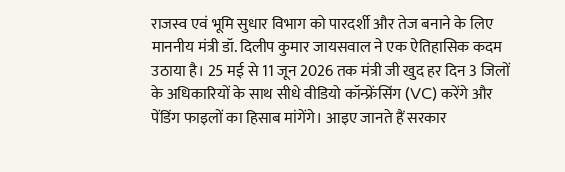राजस्व एवं भूमि सुधार विभाग को पारदर्शी और तेज बनाने के लिए माननीय मंत्री डॉ. दिलीप कुमार जायसवाल ने एक ऐतिहासिक कदम उठाया है। 25 मई से 11 जून 2026 तक मंत्री जी खुद हर दिन 3 जिलों के अधिकारियों के साथ सीधे वीडियो कॉन्फ्रेंसिंग (VC) करेंगे और पेंडिंग फाइलों का हिसाब मांगेंगे। आइए जानते हैं सरकार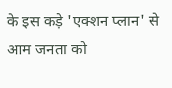के इस कड़े 'एक्शन प्लान' से आम जनता को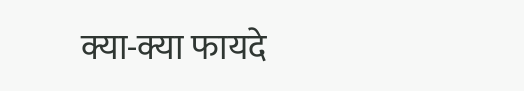क्या-क्या फायदे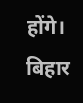होंगे।
बिहार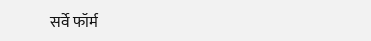सर्वे फॉर्म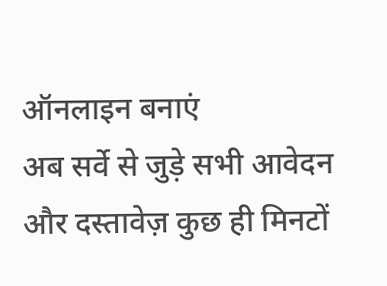ऑनलाइन बनाएं
अब सर्वे से जुड़े सभी आवेदन और दस्तावेज़ कुछ ही मिनटों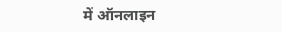में ऑनलाइन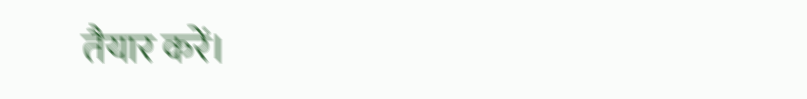तैयार करें।